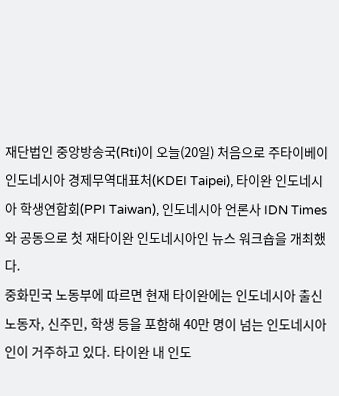재단법인 중앙방송국(Rti)이 오늘(20일) 처음으로 주타이베이 인도네시아 경제무역대표처(KDEI Taipei), 타이완 인도네시아 학생연합회(PPI Taiwan), 인도네시아 언론사 IDN Times와 공동으로 첫 재타이완 인도네시아인 뉴스 워크숍을 개최했다.
중화민국 노동부에 따르면 현재 타이완에는 인도네시아 출신 노동자, 신주민, 학생 등을 포함해 40만 명이 넘는 인도네시아인이 거주하고 있다. 타이완 내 인도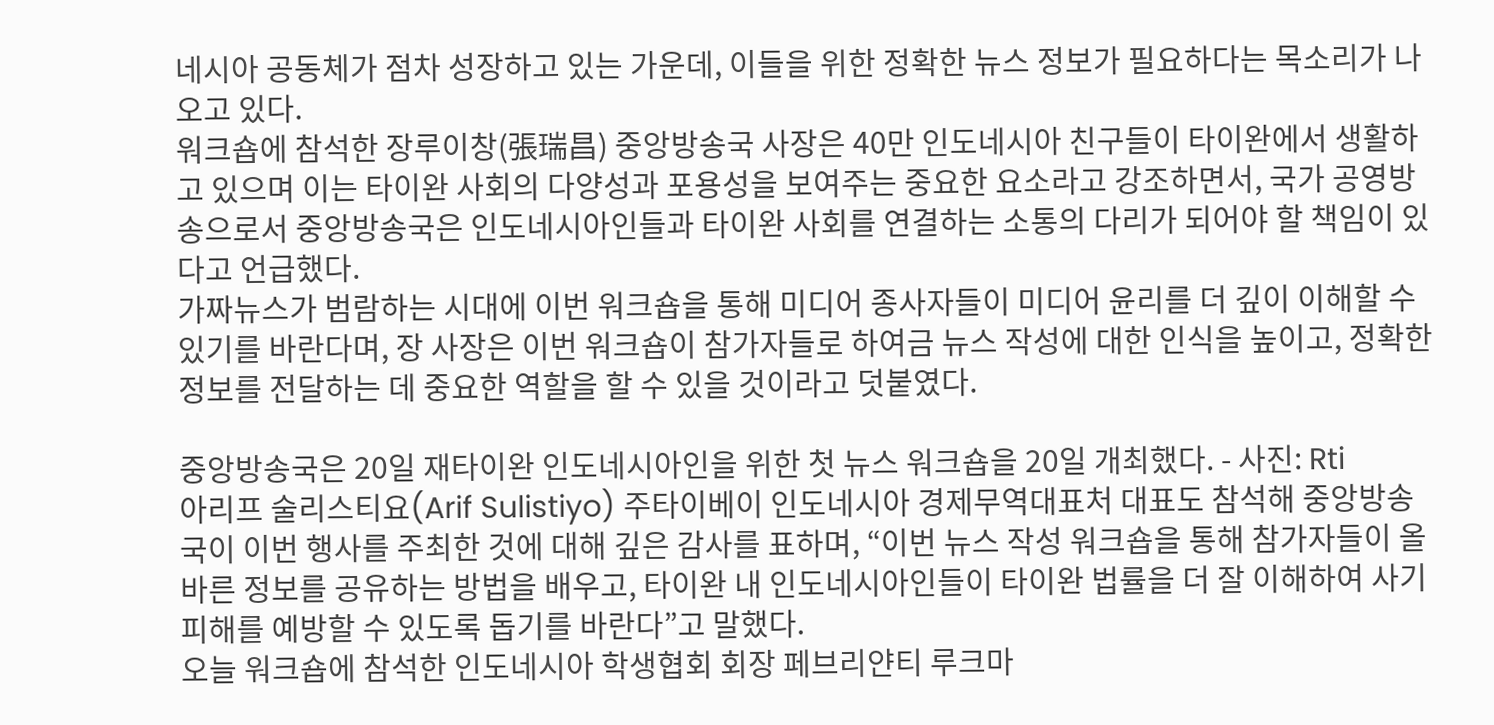네시아 공동체가 점차 성장하고 있는 가운데, 이들을 위한 정확한 뉴스 정보가 필요하다는 목소리가 나오고 있다.
워크숍에 참석한 장루이창(張瑞昌) 중앙방송국 사장은 40만 인도네시아 친구들이 타이완에서 생활하고 있으며 이는 타이완 사회의 다양성과 포용성을 보여주는 중요한 요소라고 강조하면서, 국가 공영방송으로서 중앙방송국은 인도네시아인들과 타이완 사회를 연결하는 소통의 다리가 되어야 할 책임이 있다고 언급했다.
가짜뉴스가 범람하는 시대에 이번 워크숍을 통해 미디어 종사자들이 미디어 윤리를 더 깊이 이해할 수 있기를 바란다며, 장 사장은 이번 워크숍이 참가자들로 하여금 뉴스 작성에 대한 인식을 높이고, 정확한 정보를 전달하는 데 중요한 역할을 할 수 있을 것이라고 덧붙였다.

중앙방송국은 20일 재타이완 인도네시아인을 위한 첫 뉴스 워크숍을 20일 개최했다. - 사진: Rti
아리프 술리스티요(Arif Sulistiyo) 주타이베이 인도네시아 경제무역대표처 대표도 참석해 중앙방송국이 이번 행사를 주최한 것에 대해 깊은 감사를 표하며, “이번 뉴스 작성 워크숍을 통해 참가자들이 올바른 정보를 공유하는 방법을 배우고, 타이완 내 인도네시아인들이 타이완 법률을 더 잘 이해하여 사기 피해를 예방할 수 있도록 돕기를 바란다”고 말했다.
오늘 워크숍에 참석한 인도네시아 학생협회 회장 페브리얀티 루크마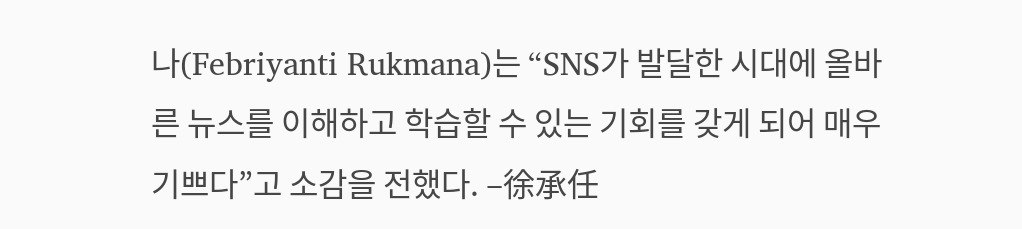나(Febriyanti Rukmana)는 “SNS가 발달한 시대에 올바른 뉴스를 이해하고 학습할 수 있는 기회를 갖게 되어 매우 기쁘다”고 소감을 전했다. –徐承任